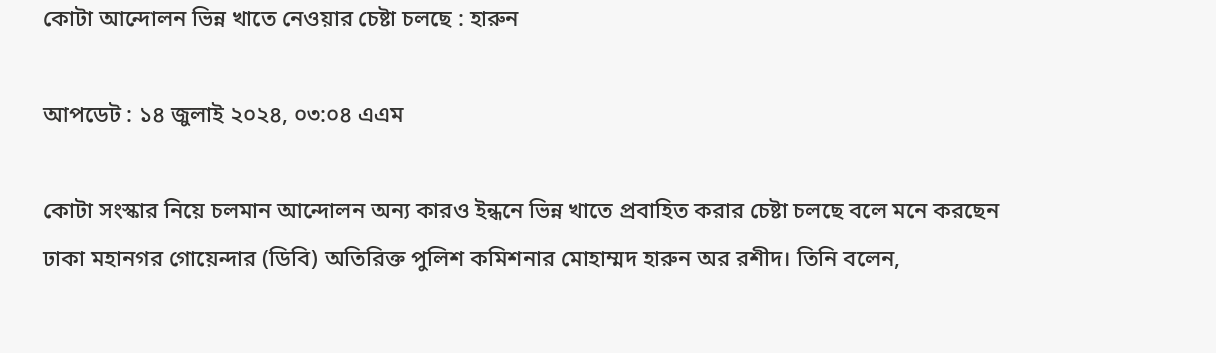কোটা আন্দোলন ভিন্ন খাতে নেওয়ার চেষ্টা চলছে : হারুন

আপডেট : ১৪ জুলাই ২০২৪, ০৩:০৪ এএম

কোটা সংস্কার নিয়ে চলমান আন্দোলন অন্য কারও ইন্ধনে ভিন্ন খাতে প্রবাহিত করার চেষ্টা চলছে বলে মনে করছেন ঢাকা মহানগর গোয়েন্দার (ডিবি) অতিরিক্ত পুলিশ কমিশনার মোহাম্মদ হারুন অর রশীদ। তিনি বলেন,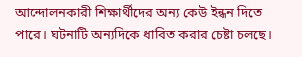আন্দোলনকারী শিক্ষার্থীদের অন্য কেউ ইন্ধন দিতে পারে। ঘটনাটি অন্যদিকে ধাবিত করার চেষ্টা চলছে।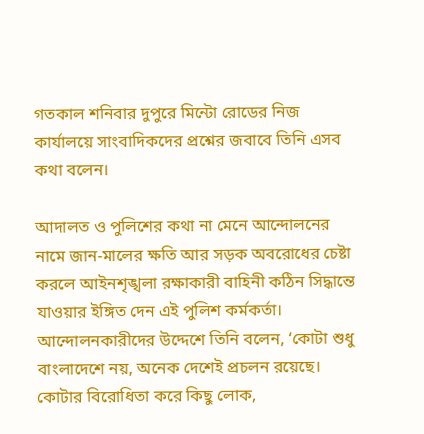গতকাল শনিবার দুপুরে মিন্টো রোডের নিজ কার্যালয়ে সাংবাদিকদের প্রশ্নের জবাবে তিনি এসব কথা বলেন।

আদালত ও পুলিশের কথা না মেনে আন্দোলনের নামে জান-মালের ক্ষতি আর সড়ক অবরোধের চেষ্টা করলে আইনশৃঙ্খলা রক্ষাকারী বাহিনী কঠিন সিদ্ধান্তে যাওয়ার ইঙ্গিত দেন এই পুলিশ কর্মকর্তা। আন্দোলনকারীদের উদ্দেশে তিনি বলেন, ‘কোটা শুধু বাংলাদেশে নয়, অনেক দেশেই প্রচলন রয়েছে। কোটার বিরোধিতা করে কিছু লোক,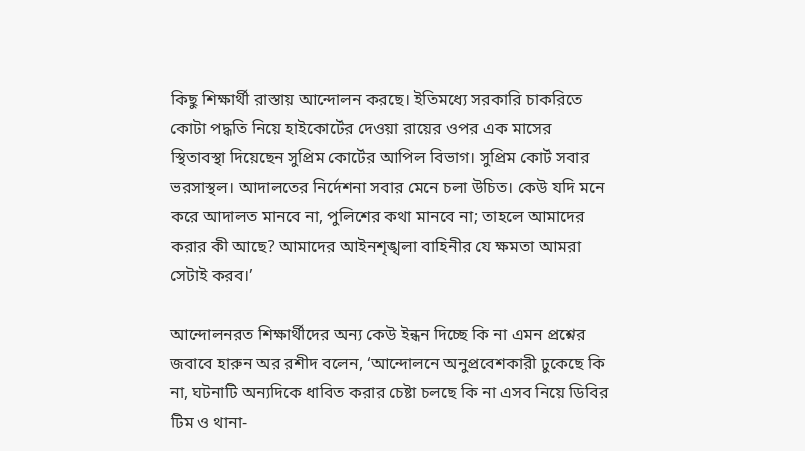কিছু শিক্ষার্থী রাস্তায় আন্দোলন করছে। ইতিমধ্যে সরকারি চাকরিতে কোটা পদ্ধতি নিয়ে হাইকোর্টের দেওয়া রায়ের ওপর এক মাসের স্থিতাবস্থা দিয়েছেন সুপ্রিম কোর্টের আপিল বিভাগ। সুপ্রিম কোর্ট সবার ভরসাস্থল। আদালতের নির্দেশনা সবার মেনে চলা উচিত। কেউ যদি মনে করে আদালত মানবে না, পুলিশের কথা মানবে না; তাহলে আমাদের করার কী আছে? আমাদের আইনশৃঙ্খলা বাহিনীর যে ক্ষমতা আমরা সেটাই করব।’

আন্দোলনরত শিক্ষার্থীদের অন্য কেউ ইন্ধন দিচ্ছে কি না এমন প্রশ্নের জবাবে হারুন অর রশীদ বলেন, ‘আন্দোলনে অনুপ্রবেশকারী ঢুকেছে কি না, ঘটনাটি অন্যদিকে ধাবিত করার চেষ্টা চলছে কি না এসব নিয়ে ডিবির টিম ও থানা-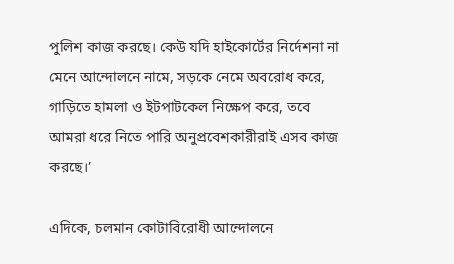পুলিশ কাজ করছে। কেউ যদি হাইকোর্টের নির্দেশনা না মেনে আন্দোলনে নামে, সড়কে নেমে অবরোধ করে, গাড়িতে হামলা ও ইটপাটকেল নিক্ষেপ করে, তবে আমরা ধরে নিতে পারি অনুপ্রবেশকারীরাই এসব কাজ করছে।’

এদিকে, চলমান কোটাবিরোধী আন্দোলনে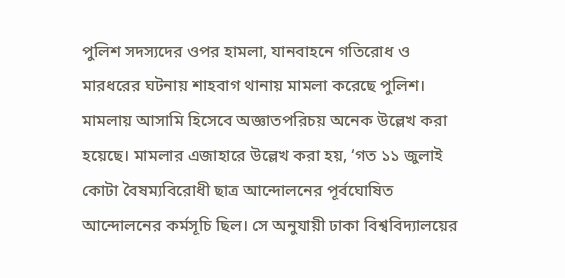পুলিশ সদস্যদের ওপর হামলা, যানবাহনে গতিরোধ ও মারধরের ঘটনায় শাহবাগ থানায় মামলা করেছে পুলিশ। মামলায় আসামি হিসেবে অজ্ঞাতপরিচয় অনেক উল্লেখ করা হয়েছে। মামলার এজাহারে উল্লেখ করা হয়, ‘গত ১১ জুলাই কোটা বৈষম্যবিরোধী ছাত্র আন্দোলনের পূর্বঘোষিত আন্দোলনের কর্মসূচি ছিল। সে অনুযায়ী ঢাকা বিশ্ববিদ্যালয়ের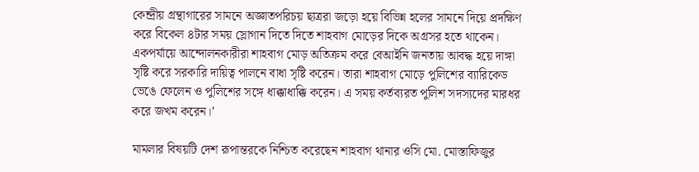কেন্দ্রীয় গ্রন্থাগারের সামনে অজ্ঞাতপরিচয় ছাত্ররা জড়ো হয়ে বিভিন্ন হলের সামনে দিয়ে প্রদক্ষিণ করে বিকেল ৪টার সময় স্লোগান দিতে দিতে শাহবাগ মোড়ের দিকে অগ্রসর হতে থাকেন। একপর্যায়ে আন্দোলনকারীরা শাহবাগ মোড় অতিক্রম করে বেআইনি জনতায় আবদ্ধ হয়ে দাঙ্গা সৃষ্টি করে সরকারি দায়িত্ব পালনে বাধা সৃষ্টি করেন। তারা শাহবাগ মোড়ে পুলিশের ব্যারিকেড ভেঙে ফেলেন ও পুলিশের সঙ্গে ধাক্কাধাক্কি করেন। এ সময় কর্তব্যরত পুলিশ সদস্যদের মারধর করে জখম করেন।’

মামলার বিষয়টি দেশ রূপান্তরকে নিশ্চিত করেছেন শাহবাগ থানার ওসি মো. মোস্তাফিজুর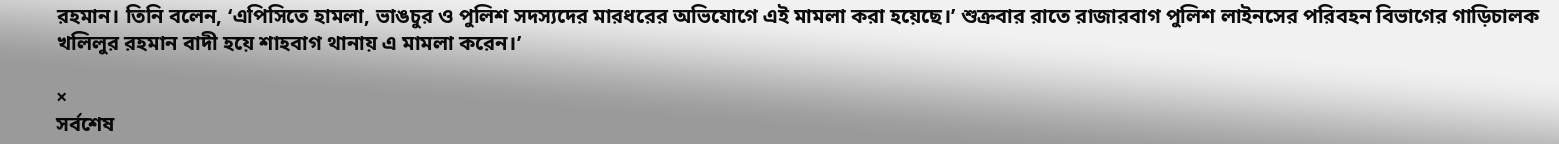রহমান। তিনি বলেন, ‘এপিসিতে হামলা, ভাঙচুর ও পুলিশ সদস্যদের মারধরের অভিযোগে এই মামলা করা হয়েছে।’ শুক্রবার রাতে রাজারবাগ পুলিশ লাইনসের পরিবহন বিভাগের গাড়িচালক খলিলুর রহমান বাদী হয়ে শাহবাগ থানায় এ মামলা করেন।’

×
সর্বশেষ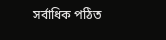সর্বাধিক পঠিত